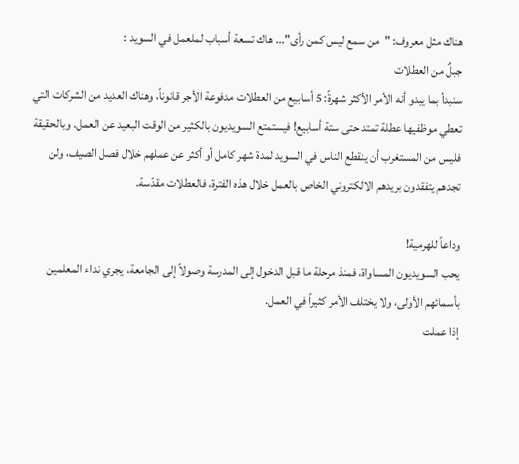هناك مثل معروف: "من سمع ليس كمن رأى"... هاك تسعة أسباب لملعمل في السويد :
جبلٌ من العطلات
سنبدأ بما يبدو أنه الأمر الأكثر شهرةً: 5 أسابيع من العطلات مدفوعة الأجر قانوناً، وهناك العديد من الشركات التي تعطي موظفيها عطلة تمتد حتى ستة أسابيع! فيستمتع السويديون بالكثير من الوقت البعيد عن العمل. وبالحقيقة فليس من المستغرب أن ينقطع الناس في السويد لمدة شهر كامل أو أكثر عن عملهم خلال فصل الصيف، ولن تجدهم يتفقدون بريدهم الالكتروني الخاص بالعمل خلال هذه الفترة، فالعطلات مقدّسة.

وداعاً للهرمية!
يحب السويديون المساواة، فمنذ مرحلة ما قبل الدخول إلى المدرسة وصولاً إلى الجامعة، يجري نداء المعلمين بأسمائهم الأولى، ولا يختلف الأمر كثيراً في العمل.
إذا عملت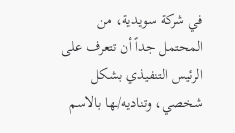في شركة سويدية، من المحتمل جداً أن تتعرف على الرئيس التنفيذي بشكل شخصي، وتناديه/ـها بالاسم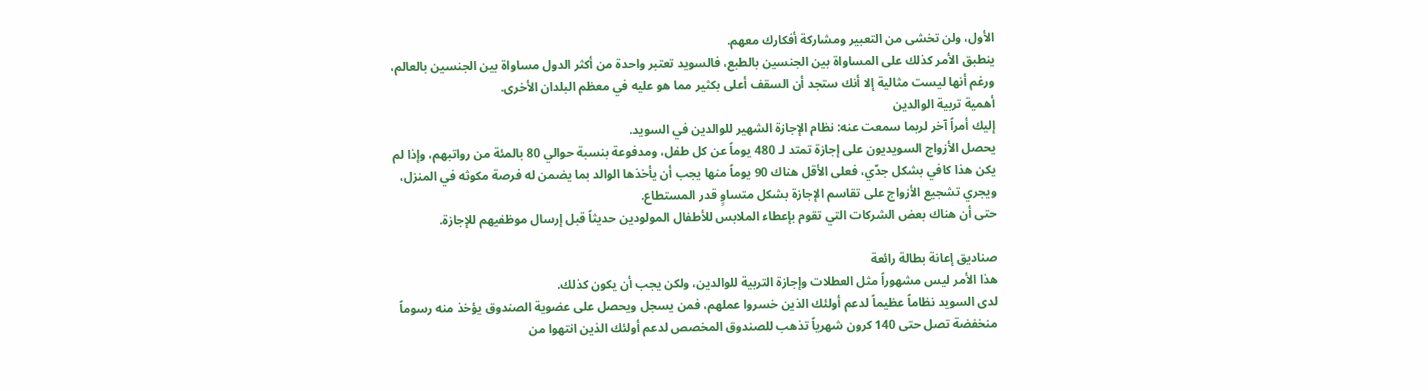الأول، ولن تخشى من التعبير ومشاركة أفكارك معهم.
ينطبق الأمر كذلك على المساواة بين الجنسين بالطبع، فالسويد تعتبر واحدة من أكثر الدول مساواة بين الجنسين بالعالم، ورغم أنها ليست مثالية إلا أنك ستجد أن السقف أعلى بكثير مما هو عليه في معظم البلدان الأخرى.
أهمية تربية الوالدين
إليك أمراً آخر لربما سمعت عنه: نظام الإجازة الشهير للوالدين في السويد.
يحصل الأزواج السويديون على إجازة تمتد لـ 480 يوماً عن كل طفل، ومدفوعة بنسبة حوالي 80 بالمئة من رواتبهم، وإذا لم يكن هذا كافي بشكل جدّي، فعلى الأقل هناك 90 يوماً منها يجب أن يأخذها الوالد بما يضمن له فرصة مكوثه في المنزل، ويجري تشجيع الأزواج على تقاسم الإجازة بشكل متساوٍ قدر المستطاع.
حتى أن هناك بعض الشركات التي تقوم بإعطاء الملابس للأطفال المولودين حديثاً قبل إرسال موظفيهم للإجازة.

صناديق إعانة بطالة رائعة
هذا الأمر ليس مشهوراً مثل العطلات وإجازة التربية للوالدين، ولكن يجب أن يكون كذلك.
لدى السويد نظاماً عظيماً لدعم أولئك الذين خسروا عملهم، فمن يسجل ويحصل على عضوية الصندوق يؤخذ منه رسوماً منخفضة تصل حتى 140 كرون شهرياً تذهب للصندوق المخصص لدعم أولئك الذين انتهوا من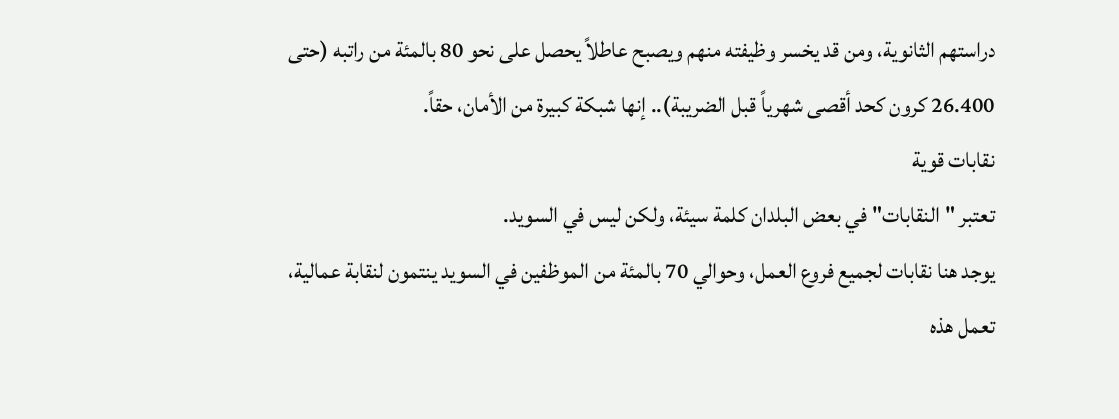دراستهم الثانوية، ومن قد يخسر وظيفته منهم ويصبح عاطلاً يحصل على نحو 80 بالمئة من راتبه (حتى 26.400 كرون كحد أقصى شهرياً قبل الضريبة).. إنها شبكة كبيرة من الأمان، حقاً.
نقابات قوية
تعتبر "النقابات" في بعض البلدان كلمة سيئة، ولكن ليس في السويد.
يوجد هنا نقابات لجميع فروع العمل، وحوالي 70 بالمئة من الموظفين في السويد ينتمون لنقابة عمالية، تعمل هذه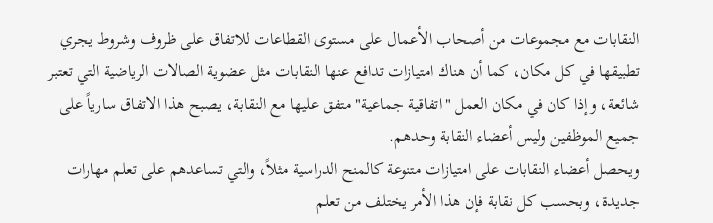النقابات مع مجموعات من أصحاب الأعمال على مستوى القطاعات للاتفاق على ظروف وشروط يجري تطبيقها في كل مكان، كما أن هناك امتيازات تدافع عنها النقابات مثل عضوية الصالات الرياضية التي تعتبر شائعة، وإذا كان في مكان العمل "اتفاقية جماعية" متفق عليها مع النقابة، يصبح هذا الاتفاق سارياً على جميع الموظفين وليس أعضاء النقابة وحدهم.
ويحصل أعضاء النقابات على امتيازات متنوعة كالمنح الدراسية مثلاً، والتي تساعدهم على تعلم مهارات جديدة، وبحسب كل نقابة فإن هذا الأمر يختلف من تعلم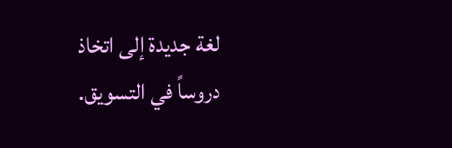لغة جديدة إلى اتخاذ دروساً في التسويق.